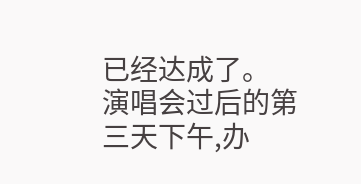已经达成了。
演唱会过后的第三天下午,办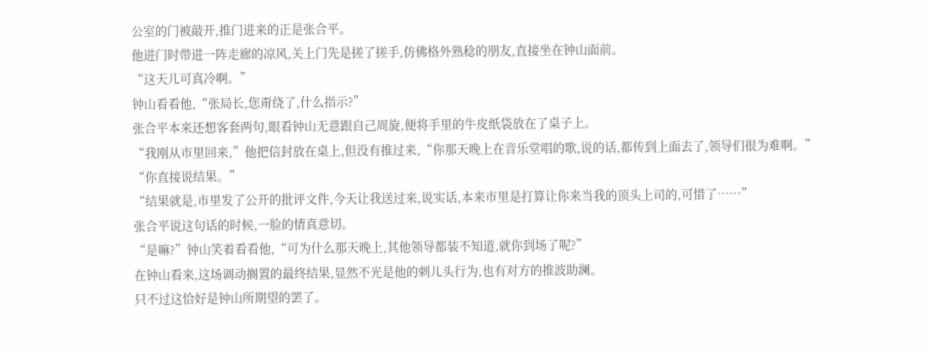公室的门被敲开,推门进来的正是张合平。
他进门时带进一阵走廊的凉风,关上门先是搓了搓手,仿佛格外熟稔的朋友,直接坐在钟山面前。
“这天儿可真冷啊。”
钟山看看他,“张局长,您甭绕了,什么指示?”
张合平本来还想客套两句,眼看钟山无意跟自己周旋,便将手里的牛皮纸袋放在了桌子上。
“我刚从市里回来,”他把信封放在桌上,但没有推过来,“你那天晚上在音乐堂唱的歌,说的话,都传到上面去了,领导们很为难啊。”
“你直接说结果。”
“结果就是,市里发了公开的批评文件,今天让我送过来,说实话,本来市里是打算让你来当我的顶头上司的,可惜了……”
张合平说这句话的时候,一脸的情真意切。
“是嘛?”钟山笑着看看他,“可为什么那天晚上,其他领导都装不知道,就你到场了呢?”
在钟山看来,这场调动搁置的最终结果,显然不光是他的刺儿头行为,也有对方的推波助澜。
只不过这恰好是钟山所期望的罢了。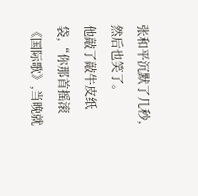张和平沉默了几秒,然后也笑了。
他敲了敲牛皮纸袋,“你那首摇滚《国际歌》,当晚就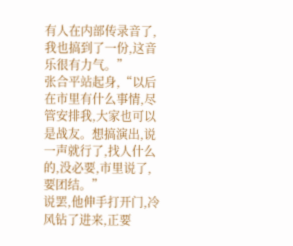有人在内部传录音了,我也搞到了一份,这音乐很有力气。”
张合平站起身,“以后在市里有什么事情,尽管安排我,大家也可以是战友。想搞演出,说一声就行了,找人什么的,没必要,市里说了,要团结。”
说罢,他伸手打开门,冷风钻了进来,正要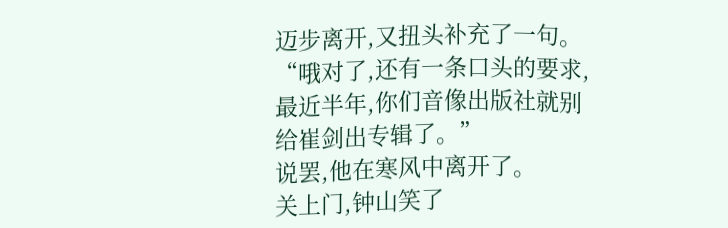迈步离开,又扭头补充了一句。
“哦对了,还有一条口头的要求,最近半年,你们音像出版社就别给崔剑出专辑了。”
说罢,他在寒风中离开了。
关上门,钟山笑了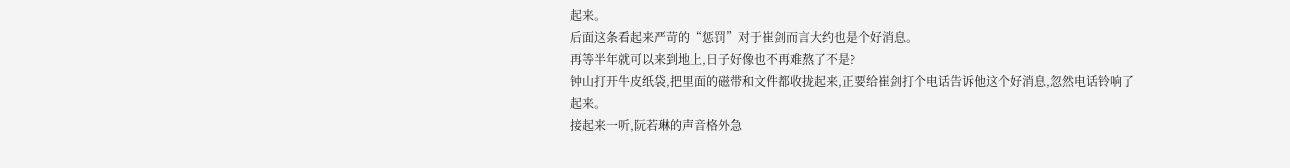起来。
后面这条看起来严苛的“惩罚”对于崔剑而言大约也是个好消息。
再等半年就可以来到地上,日子好像也不再难熬了不是?
钟山打开牛皮纸袋,把里面的磁带和文件都收拢起来,正要给崔剑打个电话告诉他这个好消息,忽然电话铃响了起来。
接起来一听,阮若琳的声音格外急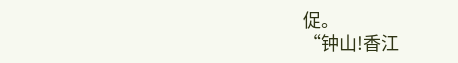促。
“钟山!香江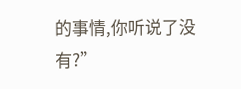的事情,你听说了没有?”